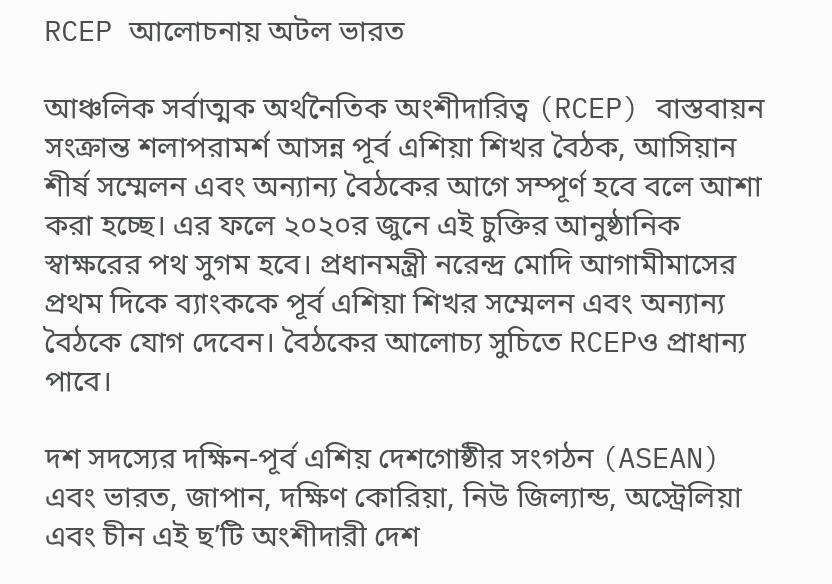RCEP আলোচনায় অটল ভারত

আঞ্চলিক সর্বাত্মক অর্থনৈতিক অংশীদারিত্ব (RCEP) বাস্তবায়ন সংক্রান্ত শলাপরামর্শ আসন্ন পূর্ব এশিয়া শিখর বৈঠক, আসিয়ান শীর্ষ সম্মেলন এবং অন্যান্য বৈঠকের আগে সম্পূর্ণ হবে বলে আশা করা হচ্ছে। এর ফলে ২০২০র জুনে এই চুক্তির আনুষ্ঠানিক স্বাক্ষরের পথ সুগম হবে। প্রধানমন্ত্রী নরেন্দ্র মোদি আগামীমাসের প্রথম দিকে ব্যাংককে পূর্ব এশিয়া শিখর সম্মেলন এবং অন্যান্য বৈঠকে যোগ দেবেন। বৈঠকের আলোচ্য সুচিতে RCEPও প্রাধান্য পাবে।

দশ সদস্যের দক্ষিন-পূর্ব এশিয় দেশগোষ্ঠীর সংগঠন (ASEAN) এবং ভারত, জাপান, দক্ষিণ কোরিয়া, নিউ জিল্যান্ড, অস্ট্রেলিয়া এবং চীন এই ছ’টি অংশীদারী দেশ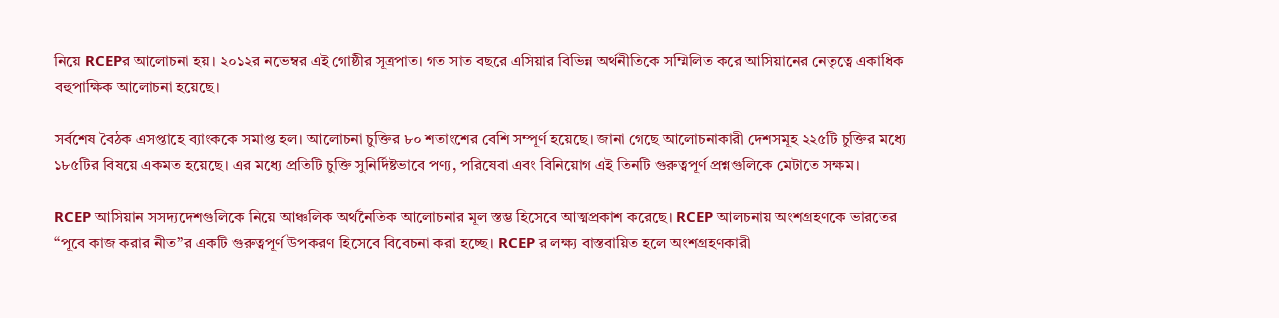নিয়ে RCEPর আলোচনা হয়। ২০১২র নভেম্বর এই গোষ্ঠীর সূত্রপাত। গত সাত বছরে এসিয়ার বিভিন্ন অর্থনীতিকে সম্মিলিত করে আসিয়ানের নেতৃত্বে একাধিক বহুপাক্ষিক আলোচনা হয়েছে।

সর্বশেষ বৈঠক এসপ্তাহে ব্যাংককে সমাপ্ত হল। আলোচনা চুক্তির ৮০ শতাংশের বেশি সম্পূর্ণ হয়েছে। জানা গেছে আলোচনাকারী দেশসমূহ ২২৫টি চুক্তির মধ্যে ১৮৫টির বিষয়ে একমত হয়েছে। এর মধ্যে প্রতিটি চুক্তি সুনির্দিষ্টভাবে পণ্য, পরিষেবা এবং বিনিয়োগ এই তিনটি গুরুত্বপূর্ণ প্রশ্নগুলিকে মেটাতে সক্ষম।

RCEP আসিয়ান সসদ্যদেশগুলিকে নিয়ে আঞ্চলিক অর্থনৈতিক আলোচনার মূল স্তম্ভ হিসেবে আত্মপ্রকাশ করেছে। RCEP আলচনায় অংশগ্রহণকে ভারতের “পূবে কাজ করার নীত”র একটি গুরুত্বপূর্ণ উপকরণ হিসেবে বিবেচনা করা হচ্ছে। RCEP র লক্ষ্য বাস্তবায়িত হলে অংশগ্রহণকারী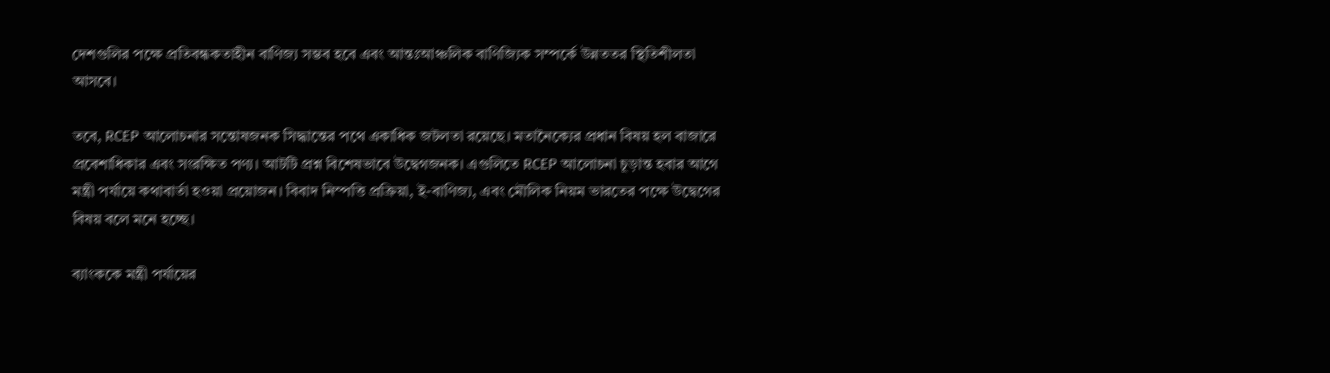দেশগুলির পক্ষে প্রতিবন্ধকতাহীন বাণিজ্য সম্ভব হবে এবং আন্তঃআঞ্চলিক বাণিজ্যিক সম্পর্কে উন্নততর স্থিতিশীলতা আসবে।

তবে, RCEP আলোচনার সন্তোষজনক সিদ্ধান্তের পথে একাধিক জটলতা রয়েছে। মতানৈক্যের প্রধান বিষয় হল বাজারে প্রবেশাধিকার এবং সংরক্ষিত পণ্য। আটটি প্রশ্ন বিশেষভাবে উদ্বেগজনক। এগুলিতে RCEP আলোচনা চূড়ান্ত হবার আগে মন্ত্রী পর্যায়ে কথাবার্তা হওয়া প্রয়োজন। বিবাদ নিস্পত্তি প্রক্রিয়া, ই-বাণিজ্য, এবং মৌলিক নিয়ম ভারতের পক্ষে উদ্বেগের বিষয় বলে মনে হচ্ছে।

ব্যাংককে মন্ত্রী পর্যায়ের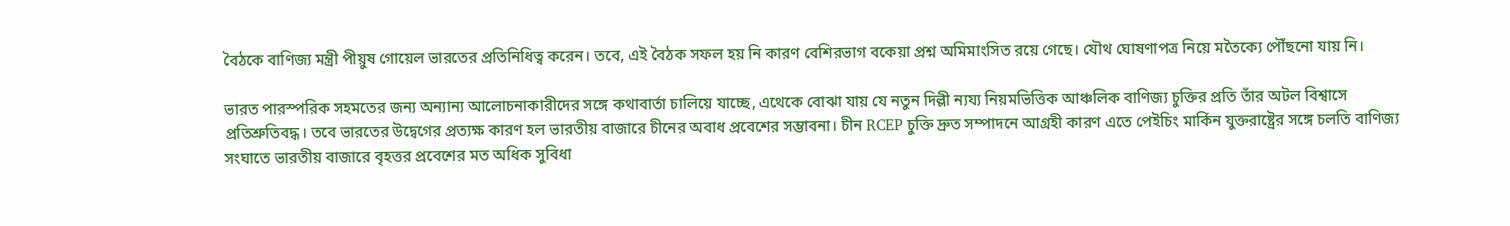বৈঠকে বাণিজ্য মন্ত্রী পীয়ুষ গোয়েল ভারতের প্রতিনিধিত্ব করেন। তবে, এই বৈঠক সফল হয় নি কারণ বেশিরভাগ বকেয়া প্রশ্ন অমিমাংসিত রয়ে গেছে। যৌথ ঘোষণাপত্র নিয়ে মতৈক্যে পৌঁছনো যায় নি।

ভারত পারস্পরিক সহমতের জন্য অন্যান্য আলোচনাকারীদের সঙ্গে কথাবার্তা চালিয়ে যাচ্ছে, এথেকে বোঝা যায় যে নতুন দিল্লী ন্যয্য নিয়মভিত্তিক আঞ্চলিক বাণিজ্য চুক্তির প্রতি তাঁর অটল বিশ্বাসে প্রতিশ্রুতিবদ্ধ। তবে ভারতের উদ্বেগের প্রত্যক্ষ কারণ হল ভারতীয় বাজারে চীনের অবাধ প্রবেশের সম্ভাবনা। চীন RCEP চুক্তি দ্রুত সম্পাদনে আগ্রহী কারণ এতে পেইচিং মার্কিন যুক্তরাষ্ট্রের সঙ্গে চলতি বাণিজ্য সংঘাতে ভারতীয় বাজারে বৃহত্তর প্রবেশের মত অধিক সুবিধা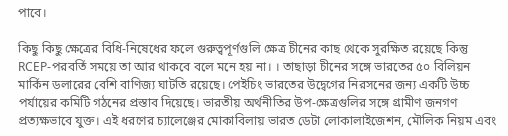পাবে।

কিছু কিছু ক্ষেত্রের বিধি-নিষেধের ফলে গুরুত্বপূর্ণগুলি ক্ষেত্র চীনের কাছ থেকে সুরক্ষিত রয়েছে কিন্তু RCEP-পরবর্তি সময়ে তা আর থাকবে বলে মনে হয় না। । তাছাড়া চীনের সঙ্গে ভারতের ৫০ বিলিয়ন মার্কিন ডলারের বেশি বাণিজ্য ঘাটতি রয়েছে। পেইচিং ভারতের উদ্বেগের নিরসনের জন্য একটি উচ্চ পর্যায়ের কমিটি গঠনের প্রস্তাব দিয়েছে। ভারতীয় অর্থনীতির উপ-ক্ষেত্রগুলির সঙ্গে গ্রামীণ জনগণ প্রত্যক্ষভাবে যুক্ত। এই ধরণের চ্যালেঞ্জের মোকাবিলায় ভারত ডেটা লোকালাইজেশন, মৌলিক নিয়ম এবং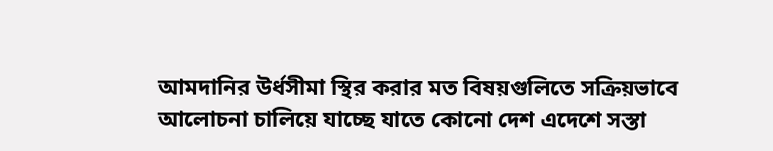আমদানির উর্ধসীমা স্থির করার মত বিষয়গুলিতে সক্রিয়ভাবে আলোচনা চালিয়ে যাচ্ছে যাতে কোনো দেশ এদেশে সস্তা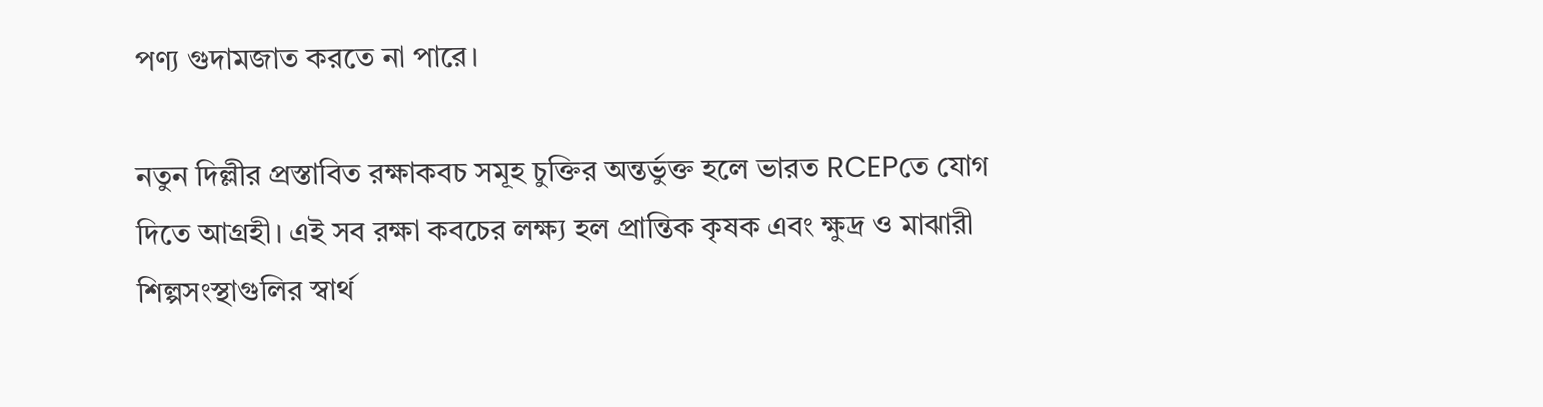পণ্য গুদামজাত করতে না পারে।

নতুন দিল্লীর প্রস্তাবিত রক্ষাকবচ সমূহ চুক্তির অন্তর্ভুক্ত হলে ভারত RCEPতে যোগ দিতে আগ্রহী। এই সব রক্ষা কবচের লক্ষ্য হল প্রান্তিক কৃষক এবং ক্ষুদ্র ও মাঝারী শিল্পসংস্থাগুলির স্বার্থ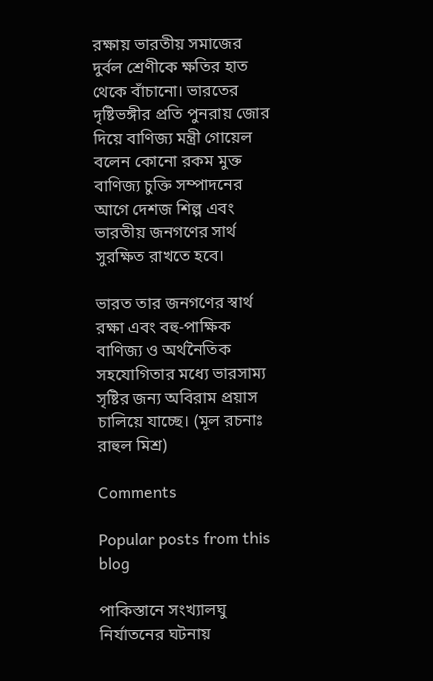রক্ষায় ভারতীয় সমাজের দুর্বল শ্রেণীকে ক্ষতির হাত থেকে বাঁচানো। ভারতের দৃষ্টিভঙ্গীর প্রতি পুনরায় জোর দিয়ে বাণিজ্য মন্ত্রী গোয়েল বলেন কোনো রকম মুক্ত বাণিজ্য চুক্তি সম্পাদনের আগে দেশজ শিল্প এবং ভারতীয় জনগণের সার্থ সুরক্ষিত রাখতে হবে।

ভারত তার জনগণের স্বার্থ রক্ষা এবং বহু-পাক্ষিক বাণিজ্য ও অর্থনৈতিক সহযোগিতার মধ্যে ভারসাম্য সৃষ্টির জন্য অবিরাম প্রয়াস চালিয়ে যাচ্ছে। (মূল রচনাঃ রাহুল মিশ্র)

Comments

Popular posts from this blog

পাকিস্তানে সংখ্যালঘু নির্যাতনের ঘটনায়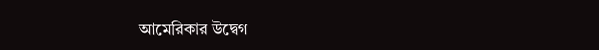আমেরিকার উদ্বেগ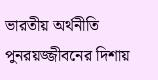ভারতীয় অর্থনীতি পুনরয়জ্জীবনের দিশায়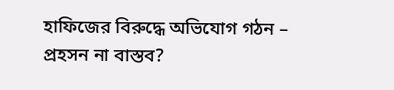হাফিজের বিরুদ্ধে অভিযোগ গঠন – প্রহসন না বাস্তব?